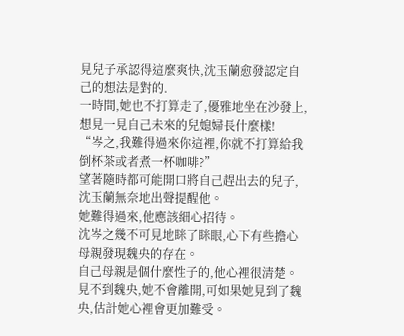見兒子承認得這麼爽快,沈玉蘭愈發認定自己的想法是對的.
一時間,她也不打算走了,優雅地坐在沙發上,想見一見自己未來的兒媳婦長什麼樣!
“岑之,我難得過來你這裡,你就不打算給我倒杯茶或者煮一杯咖啡?”
望著隨時都可能開口將自己趕出去的兒子,沈玉蘭無奈地出聲提醒他。
她難得過來,他應該細心招待。
沈岑之幾不可見地眯了眯眼,心下有些擔心母親發現魏央的存在。
自己母親是個什麼性子的,他心裡很清楚。
見不到魏央,她不會離開,可如果她見到了魏央,估計她心裡會更加難受。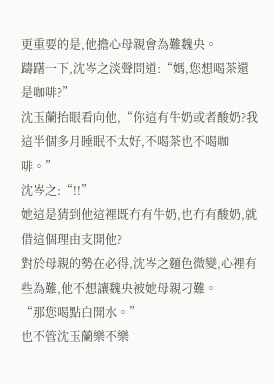更重要的是,他擔心母親會為難魏央。
躊躇一下,沈岑之淡聲問道:“媽,您想喝茶還是咖啡?”
沈玉蘭抬眼看向他,“你這有牛奶或者酸奶?我這半個多月睡眠不太好,不喝茶也不喝咖啡。”
沈岑之:“!!”
她這是猜到他這裡既冇有牛奶,也冇有酸奶,就借這個理由支開他?
對於母親的勢在必得,沈岑之麵色微變,心裡有些為難,他不想讓魏央被她母親刁難。
“那您喝點白開水。”
也不管沈玉蘭樂不樂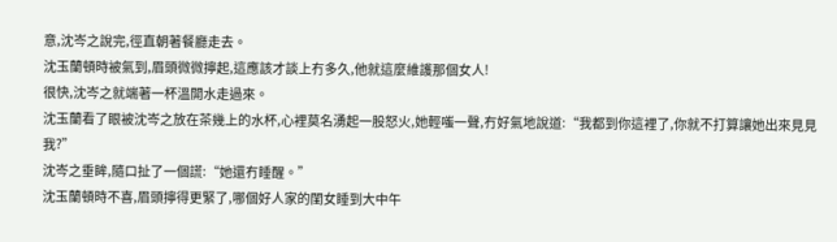意,沈岑之說完,徑直朝著餐廳走去。
沈玉蘭頓時被氣到,眉頭微微擰起,這應該才談上冇多久,他就這麼維護那個女人!
很快,沈岑之就端著一杯溫開水走過來。
沈玉蘭看了眼被沈岑之放在茶幾上的水杯,心裡莫名湧起一股怒火,她輕嗤一聲,冇好氣地說道:“我都到你這裡了,你就不打算讓她出來見見我?”
沈岑之垂眸,隨口扯了一個謊:“她還冇睡醒。”
沈玉蘭頓時不喜,眉頭擰得更緊了,哪個好人家的閨女睡到大中午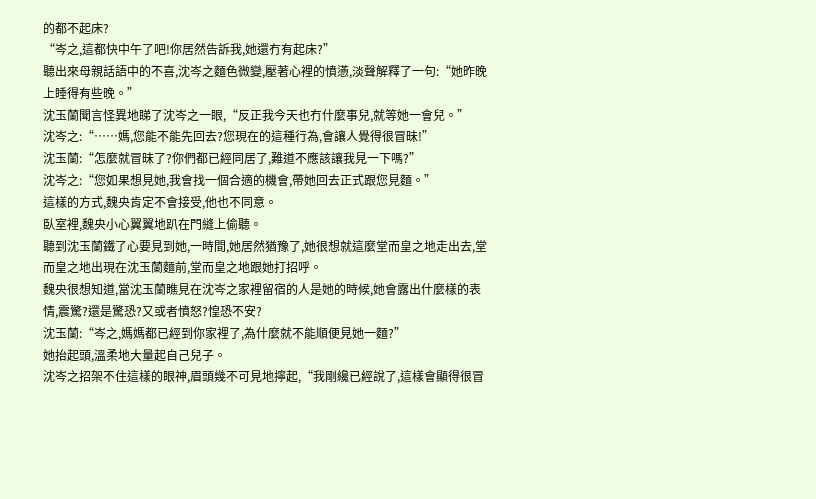的都不起床?
“岑之,這都快中午了吧!你居然告訴我,她還冇有起床?”
聽出來母親話語中的不喜,沈岑之麵色微變,壓著心裡的憤懣,淡聲解釋了一句:“她昨晚上睡得有些晚。”
沈玉蘭聞言怪異地睇了沈岑之一眼,“反正我今天也冇什麼事兒,就等她一會兒。”
沈岑之:“……媽,您能不能先回去?您現在的這種行為,會讓人覺得很冒昧!”
沈玉蘭:“怎麼就冒昧了?你們都已經同居了,難道不應該讓我見一下嗎?”
沈岑之:“您如果想見她,我會找一個合適的機會,帶她回去正式跟您見麵。”
這樣的方式,魏央肯定不會接受,他也不同意。
臥室裡,魏央小心翼翼地趴在門縫上偷聽。
聽到沈玉蘭鐵了心要見到她,一時間,她居然猶豫了,她很想就這麼堂而皇之地走出去,堂而皇之地出現在沈玉蘭麵前,堂而皇之地跟她打招呼。
魏央很想知道,當沈玉蘭瞧見在沈岑之家裡留宿的人是她的時候,她會露出什麼樣的表情,震驚?還是驚恐?又或者憤怒?惶恐不安?
沈玉蘭:“岑之,媽媽都已經到你家裡了,為什麼就不能順便見她一麵?”
她抬起頭,溫柔地大量起自己兒子。
沈岑之招架不住這樣的眼神,眉頭幾不可見地擰起,“我剛纔已經說了,這樣會顯得很冒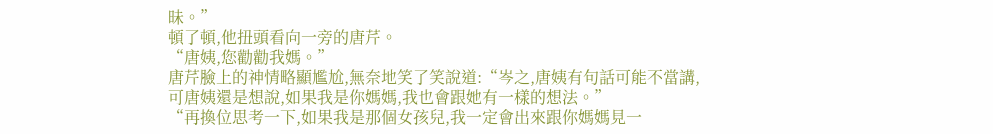昧。”
頓了頓,他扭頭看向一旁的唐芹。
“唐姨,您勸勸我媽。”
唐芹臉上的神情略顯尷尬,無奈地笑了笑說道:“岑之,唐姨有句話可能不當講,可唐姨還是想說,如果我是你媽媽,我也會跟她有一樣的想法。”
“再換位思考一下,如果我是那個女孩兒,我一定會出來跟你媽媽見一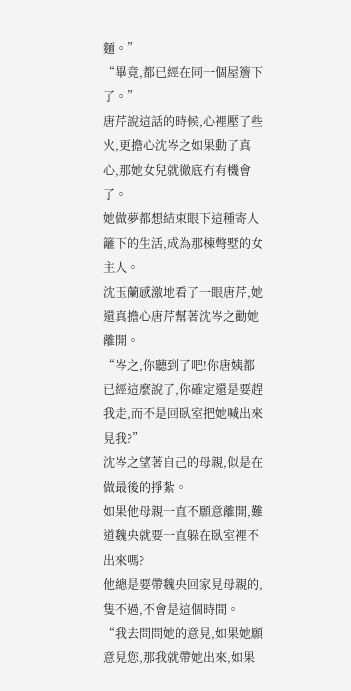麵。”
“畢竟,都已經在同一個屋簷下了。”
唐芹說這話的時候,心裡壓了些火,更擔心沈岑之如果動了真心,那她女兒就徹底冇有機會了。
她做夢都想結束眼下這種寄人籬下的生活,成為那棟彆墅的女主人。
沈玉蘭感激地看了一眼唐芹,她還真擔心唐芹幫著沈岑之勸她離開。
“岑之,你聽到了吧!你唐姨都已經這麼說了,你確定還是要趕我走,而不是回臥室把她喊出來見我?”
沈岑之望著自己的母親,似是在做最後的掙紮。
如果他母親一直不願意離開,難道魏央就要一直躲在臥室裡不出來嗎?
他總是要帶魏央回家見母親的,隻不過,不會是這個時間。
“我去問問她的意見,如果她願意見您,那我就帶她出來,如果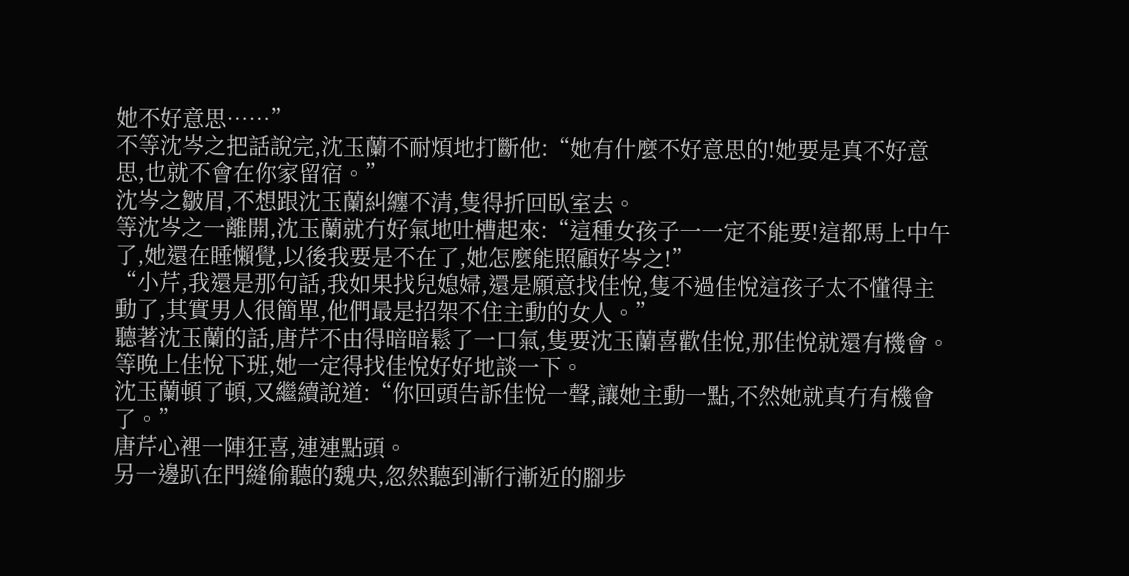她不好意思……”
不等沈岑之把話說完,沈玉蘭不耐煩地打斷他:“她有什麼不好意思的!她要是真不好意思,也就不會在你家留宿。”
沈岑之皺眉,不想跟沈玉蘭糾纏不清,隻得折回臥室去。
等沈岑之一離開,沈玉蘭就冇好氣地吐槽起來:“這種女孩子一一定不能要!這都馬上中午了,她還在睡懶覺,以後我要是不在了,她怎麼能照顧好岑之!”
“小芹,我還是那句話,我如果找兒媳婦,還是願意找佳悅,隻不過佳悅這孩子太不懂得主動了,其實男人很簡單,他們最是招架不住主動的女人。”
聽著沈玉蘭的話,唐芹不由得暗暗鬆了一口氣,隻要沈玉蘭喜歡佳悅,那佳悅就還有機會。
等晚上佳悅下班,她一定得找佳悅好好地談一下。
沈玉蘭頓了頓,又繼續說道:“你回頭告訴佳悅一聲,讓她主動一點,不然她就真冇有機會了。”
唐芹心裡一陣狂喜,連連點頭。
另一邊趴在門縫偷聽的魏央,忽然聽到漸行漸近的腳步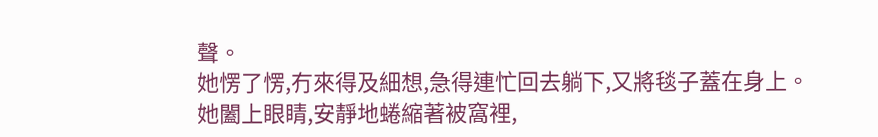聲。
她愣了愣,冇來得及細想,急得連忙回去躺下,又將毯子蓋在身上。
她闔上眼睛,安靜地蜷縮著被窩裡,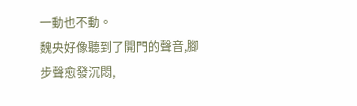一動也不動。
魏央好像聽到了開門的聲音,腳步聲愈發沉悶,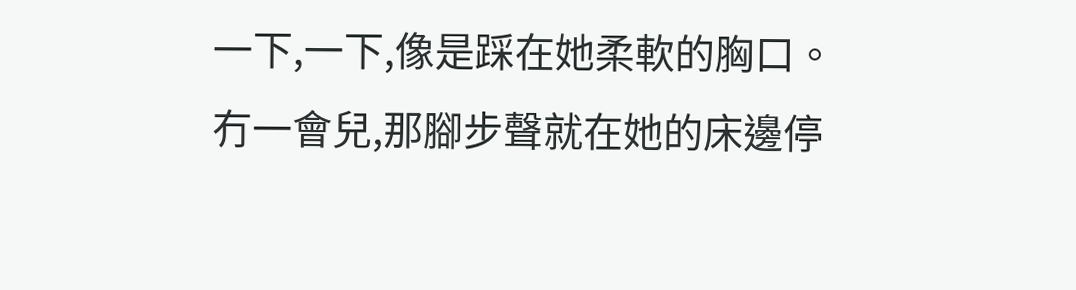一下,一下,像是踩在她柔軟的胸口。
冇一會兒,那腳步聲就在她的床邊停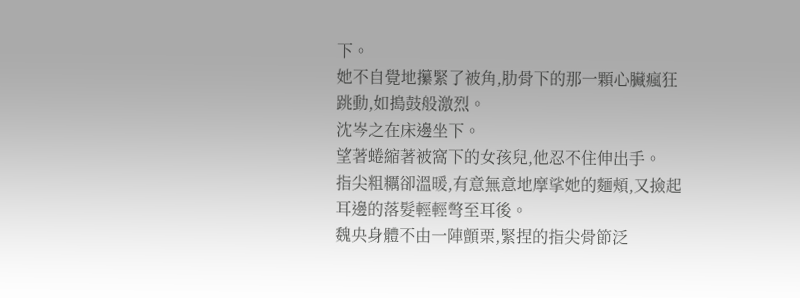下。
她不自覺地攥緊了被角,肋骨下的那一顆心臟瘋狂跳動,如搗鼓般激烈。
沈岑之在床邊坐下。
望著蜷縮著被窩下的女孩兒,他忍不住伸出手。
指尖粗糲卻溫暖,有意無意地摩挲她的麵頰,又撿起耳邊的落髮輕輕彆至耳後。
魏央身體不由一陣顫栗,緊捏的指尖骨節泛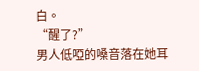白。
“醒了?”
男人低啞的嗓音落在她耳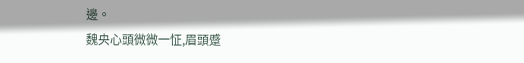邊。
魏央心頭微微一怔,眉頭蹙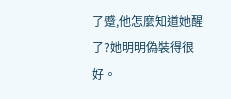了蹙,他怎麼知道她醒了?她明明偽裝得很好。